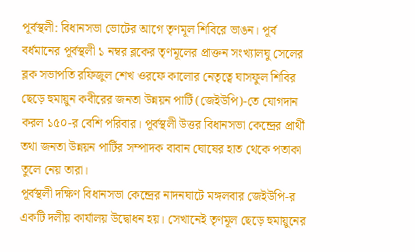পূর্বস্থলী: বিধানসভা ভোটের আগে তৃণমূল শিবিরে ভাঙন। পূর্ব বর্ধমানের পূর্বস্থলী ১ নম্বর ব্লকের তৃণমূলের প্রাক্তন সংখ্যালঘু সেলের ব্লক সভাপতি রফিজুল শেখ ওরফে কালোর নেতৃত্বে ঘাসফুল শিবির ছেড়ে হুমায়ুন কবীরের জনতা উন্নয়ন পার্টি (জেইউপি)-তে যোগদান করল ১৫০-র বেশি পরিবার। পূর্বস্থলী উত্তর বিধানসভা কেন্দ্রের প্রার্থী তথা জনতা উন্নয়ন পার্টির সম্পাদক বাবান ঘোষের হাত থেকে পতাকা তুলে নেয় তারা।
পূর্বস্থলী দক্ষিণ বিধানসভা কেন্দ্রের নাদনঘাটে মঙ্গলবার জেইউপি-র একটি দলীয় কার্যালয় উদ্বোধন হয়। সেখানেই তৃণমূল ছেড়ে হুমায়ুনের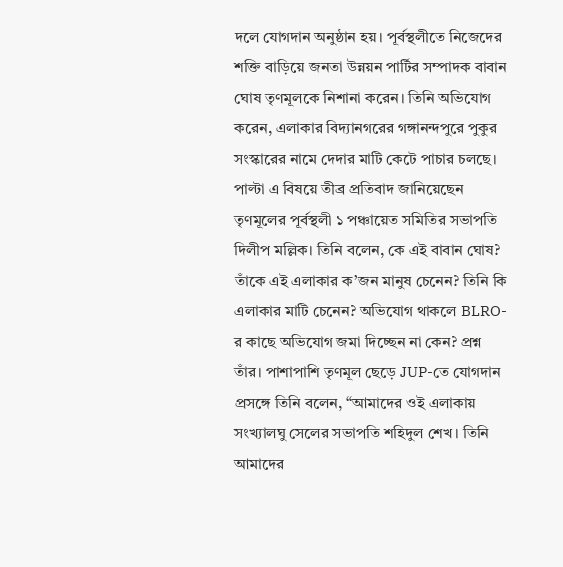দলে যোগদান অনুষ্ঠান হয়। পূর্বস্থলীতে নিজেদের শক্তি বাড়িয়ে জনতা উন্নয়ন পার্টির সম্পাদক বাবান ঘোষ তৃণমূলকে নিশানা করেন। তিনি অভিযোগ করেন, এলাকার বিদ্যানগরের গঙ্গানন্দপুরে পুকুর সংস্কারের নামে দেদার মাটি কেটে পাচার চলছে।
পাল্টা এ বিষয়ে তীব্র প্রতিবাদ জানিয়েছেন তৃণমূলের পূর্বস্থলী ১ পঞ্চায়েত সমিতির সভাপতি দিলীপ মল্লিক। তিনি বলেন, কে এই বাবান ঘোষ? তাঁকে এই এলাকার ক’জন মানুষ চেনেন? তিনি কি এলাকার মাটি চেনেন? অভিযোগ থাকলে BLRO-র কাছে অভিযোগ জমা দিচ্ছেন না কেন? প্রশ্ন তাঁর। পাশাপাশি তৃণমূল ছেড়ে JUP-তে যোগদান প্রসঙ্গে তিনি বলেন, “আমাদের ওই এলাকায় সংখ্যালঘু সেলের সভাপতি শহিদুল শেখ। তিনি আমাদের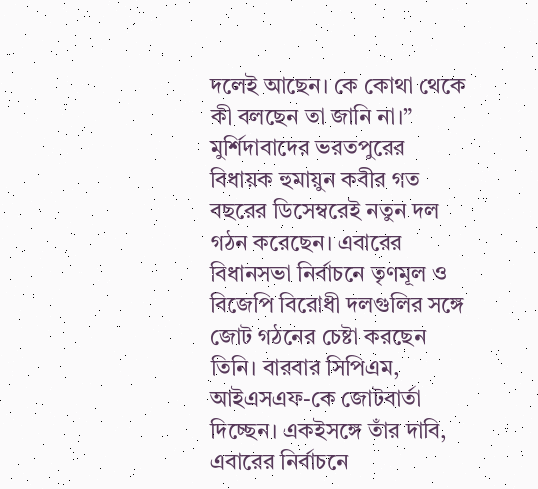দলেই আছেন। কে কোথা থেকে কী বলছেন তা জানি না।”
মুর্শিদাবাদের ভরতপুরের বিধায়ক হুমায়ুন কবীর গত বছরের ডিসেম্বরেই নতুন দল গঠন করেছেন। এবারের বিধানসভা নির্বাচনে তৃণমূল ও বিজেপি বিরোধী দলগুলির সঙ্গে জোট গঠনের চেষ্টা করছেন তিনি। বারবার সিপিএম, আইএসএফ-কে জোটবার্তা দিচ্ছেন। একইসঙ্গে তাঁর দাবি, এবারের নির্বাচনে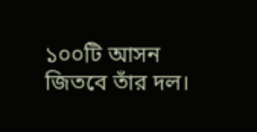১০০টি আসন জিতবে তাঁর দল।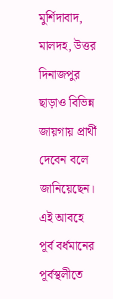মুর্শিদাবাদ, মালদহ, উত্তর দিনাজপুর ছাড়াও বিভিন্ন জায়গায় প্রার্থী দেবেন বলে জানিয়েছেন। এই আবহে পূর্ব বর্ধমানের পূর্বস্থলীতে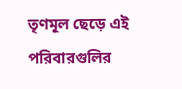তৃণমূল ছেড়ে এই পরিবারগুলির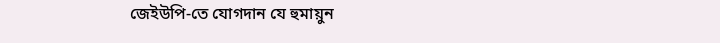জেইউপি-তে যোগদান যে হুমায়ুন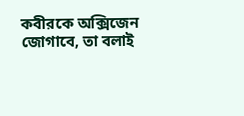কবীরকে অক্সিজেন জোগাবে, তা বলাই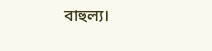বাহুল্য।